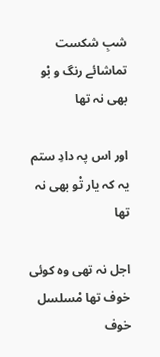شبِ شکست تماشائے رنگ و بْو بھی نہ تھا

اور اس پہ دادِ ستم یہ کہ یار تْو بھی نہ تھا

اجل نہ تھی وہ کوئی خوف تھا مْسلسل خوف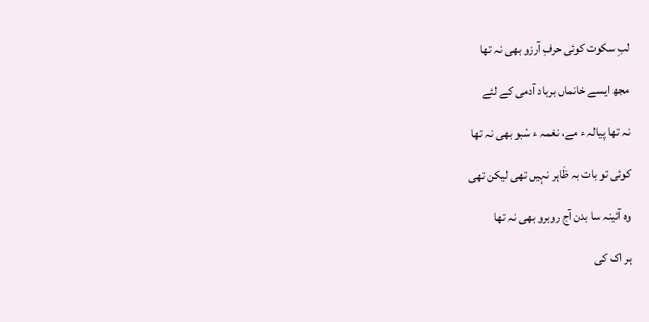لبِ سکوت کوئی حرفِ آرزو بھی نہ تھا

مجھ ایسے خانماں برباد آدمی کے لئے

نہ تھا پیالہ ء مے، نغمہ ء سْبو بھی نہ تھا

کوئی تو بات بہ ظَاہر نہیں تھی لیکن تھی

وہ آئینہ سا بدن آج روبرو بھی نہ تھا

ہر اک کی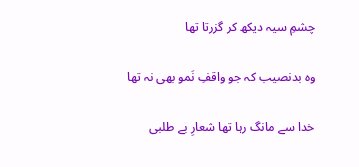چشمِ سیہ دیکھ کر گزرتا تھا

وہ بدنصیب کہ جو واقفِ نَمو بھی نہ تھا

خدا سے مانگ رہا تھا شعارِ بے طلبی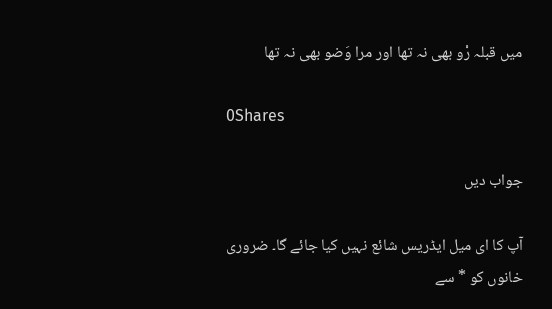میں قبلہ رْو بھی نہ تھا اور مرا وَضو بھی نہ تھا

0Shares

جواب دیں

آپ کا ای میل ایڈریس شائع نہیں کیا جائے گا۔ ضروری خانوں کو * سے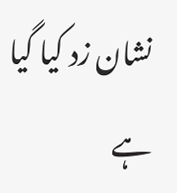نشان زد کیا گیا ہے